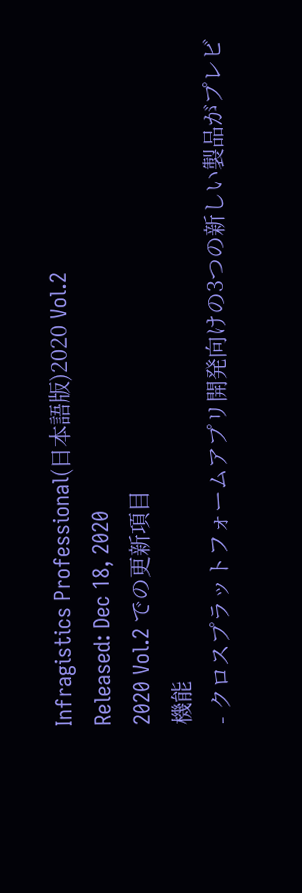Infragistics Professional(日本語版)2020 Vol.2
Released: Dec 18, 2020
2020 Vol.2 での更新項目
機能
- クロスプラットフォームアプリ開発向けの3つの新しい製品がプレビ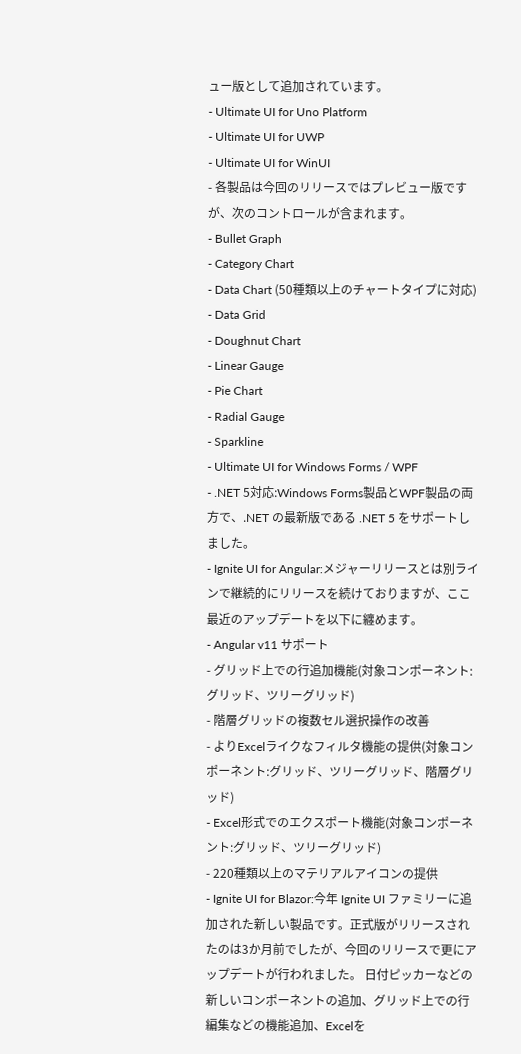ュー版として追加されています。
- Ultimate UI for Uno Platform
- Ultimate UI for UWP
- Ultimate UI for WinUI
- 各製品は今回のリリースではプレビュー版ですが、次のコントロールが含まれます。
- Bullet Graph
- Category Chart
- Data Chart (50種類以上のチャートタイプに対応)
- Data Grid
- Doughnut Chart
- Linear Gauge
- Pie Chart
- Radial Gauge
- Sparkline
- Ultimate UI for Windows Forms / WPF
- .NET 5対応:Windows Forms製品とWPF製品の両方で、.NET の最新版である .NET 5 をサポートしました。
- Ignite UI for Angular:メジャーリリースとは別ラインで継続的にリリースを続けておりますが、ここ最近のアップデートを以下に纏めます。
- Angular v11 サポート
- グリッド上での行追加機能(対象コンポーネント:グリッド、ツリーグリッド)
- 階層グリッドの複数セル選択操作の改善
- よりExcelライクなフィルタ機能の提供(対象コンポーネント:グリッド、ツリーグリッド、階層グリッド)
- Excel形式でのエクスポート機能(対象コンポーネント:グリッド、ツリーグリッド)
- 220種類以上のマテリアルアイコンの提供
- Ignite UI for Blazor:今年 Ignite UI ファミリーに追加された新しい製品です。正式版がリリースされたのは3か月前でしたが、今回のリリースで更にアップデートが行われました。 日付ピッカーなどの新しいコンポーネントの追加、グリッド上での行編集などの機能追加、Excelを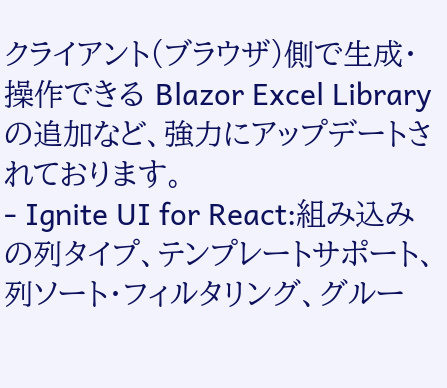クライアント(ブラウザ)側で生成・操作できる Blazor Excel Library の追加など、強力にアップデートされております。
- Ignite UI for React:組み込みの列タイプ、テンプレートサポート、列ソート・フィルタリング、グルー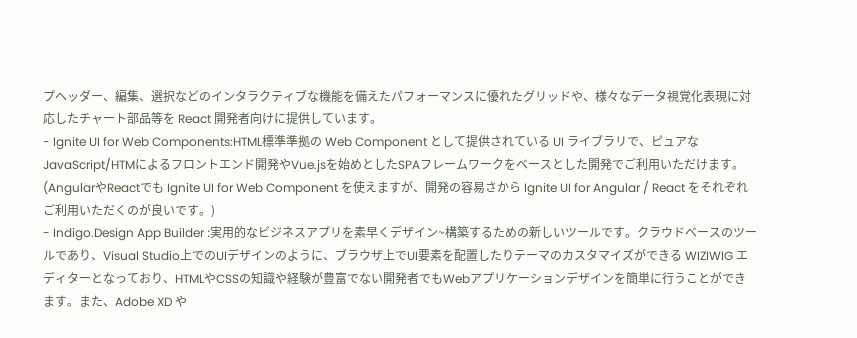プヘッダー、編集、選択などのインタラクティブな機能を備えたパフォーマンスに優れたグリッドや、様々なデータ視覚化表現に対応したチャート部品等を React 開発者向けに提供しています。
- Ignite UI for Web Components:HTML標準準拠の Web Component として提供されている UI ライブラリで、ピュアなJavaScript/HTMによるフロントエンド開発やVue.jsを始めとしたSPAフレームワークをベースとした開発でご利用いただけます。(AngularやReactでも Ignite UI for Web Component を使えますが、開発の容易さから Ignite UI for Angular / React をそれぞれご利用いただくのが良いです。)
- Indigo.Design App Builder :実用的なビジネスアプリを素早くデザイン~構築するための新しいツールです。クラウドベースのツールであり、Visual Studio上でのUIデザインのように、ブラウザ上でUI要素を配置したりテーマのカスタマイズができる WIZIWIG エディターとなっており、HTMLやCSSの知識や経験が豊富でない開発者でもWebアプリケーションデザインを簡単に行うことができます。また、Adobe XD や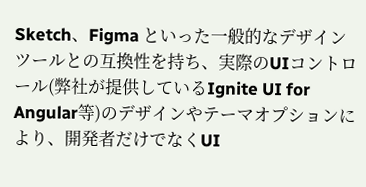Sketch、Figma といった一般的なデザインツールとの互換性を持ち、実際のUIコントロール(弊社が提供しているIgnite UI for Angular等)のデザインやテーマオプションにより、開発者だけでなくUI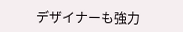デザイナーも強力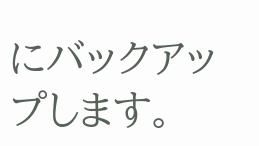にバックアップします。